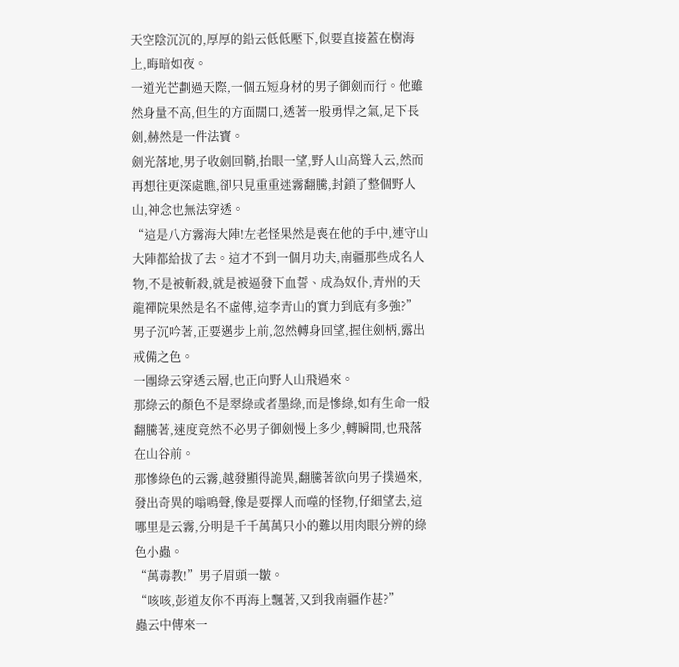天空陰沉沉的,厚厚的鉛云低低壓下,似要直接蓋在樹海上,晦暗如夜。
一道光芒劃過天際,一個五短身材的男子御劍而行。他雖然身量不高,但生的方面闊口,透著一股勇悍之氣,足下長劍,赫然是一件法寶。
劍光落地,男子收劍回鞘,抬眼一望,野人山高聳入云,然而再想往更深處瞧,卻只見重重迷霧翻騰,封鎖了整個野人山,神念也無法穿透。
“這是八方霧海大陣!左老怪果然是喪在他的手中,連守山大陣都給拔了去。這才不到一個月功夫,南疆那些成名人物,不是被斬殺,就是被逼發下血誓、成為奴仆,青州的天龍禪院果然是名不虛傳,這李青山的實力到底有多強?”
男子沉吟著,正要邁步上前,忽然轉身回望,握住劍柄,露出戒備之色。
一團綠云穿透云層,也正向野人山飛過來。
那綠云的顏色不是翠綠或者墨綠,而是慘綠,如有生命一般翻騰著,速度竟然不必男子御劍慢上多少,轉瞬間,也飛落在山谷前。
那慘綠色的云霧,越發顯得詭異,翻騰著欲向男子撲過來,發出奇異的嗡鳴聲,像是要擇人而噬的怪物,仔細望去,這哪里是云霧,分明是千千萬萬只小的難以用肉眼分辨的綠色小蟲。
“萬毒教!”男子眉頭一皺。
“咳咳,彭道友你不再海上飄著,又到我南疆作甚?”
蟲云中傳來一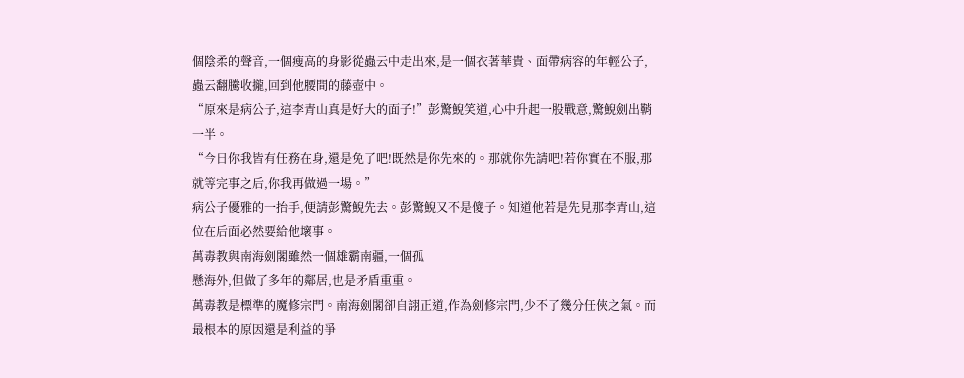個陰柔的聲音,一個瘦高的身影從蟲云中走出來,是一個衣著華貴、面帶病容的年輕公子,蟲云翻騰收攏,回到他腰間的藤壺中。
“原來是病公子,這李青山真是好大的面子!”彭驚鯢笑道,心中升起一股戰意,驚鯢劍出鞘一半。
“今日你我皆有任務在身,還是免了吧!既然是你先來的。那就你先請吧!若你實在不服,那就等完事之后,你我再做過一場。”
病公子優雅的一抬手,便請彭驚鯢先去。彭驚鯢又不是傻子。知道他若是先見那李青山,這位在后面必然要給他壞事。
萬毒教與南海劍閣雖然一個雄霸南疆,一個孤
懸海外,但做了多年的鄰居,也是矛盾重重。
萬毒教是標準的魔修宗門。南海劍閣卻自詡正道,作為劍修宗門,少不了幾分任俠之氣。而最根本的原因還是利益的爭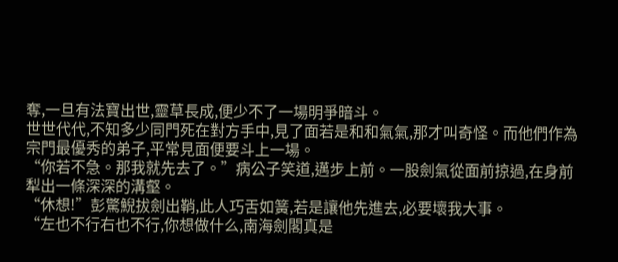奪,一旦有法寶出世,靈草長成,便少不了一場明爭暗斗。
世世代代,不知多少同門死在對方手中,見了面若是和和氣氣,那才叫奇怪。而他們作為宗門最優秀的弟子,平常見面便要斗上一場。
“你若不急。那我就先去了。”病公子笑道,邁步上前。一股劍氣從面前掠過,在身前犁出一條深深的溝壑。
“休想!”彭驚鯢拔劍出鞘,此人巧舌如簧,若是讓他先進去,必要壞我大事。
“左也不行右也不行,你想做什么,南海劍閣真是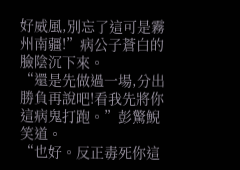好威風,別忘了這可是霧州南疆!”病公子蒼白的臉陰沉下來。
“還是先做過一場,分出勝負再說吧!看我先將你這病鬼打跑。”彭驚鯢笑道。
“也好。反正毒死你這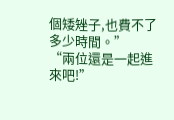個矮矬子,也費不了多少時間。”
“兩位還是一起進來吧!”